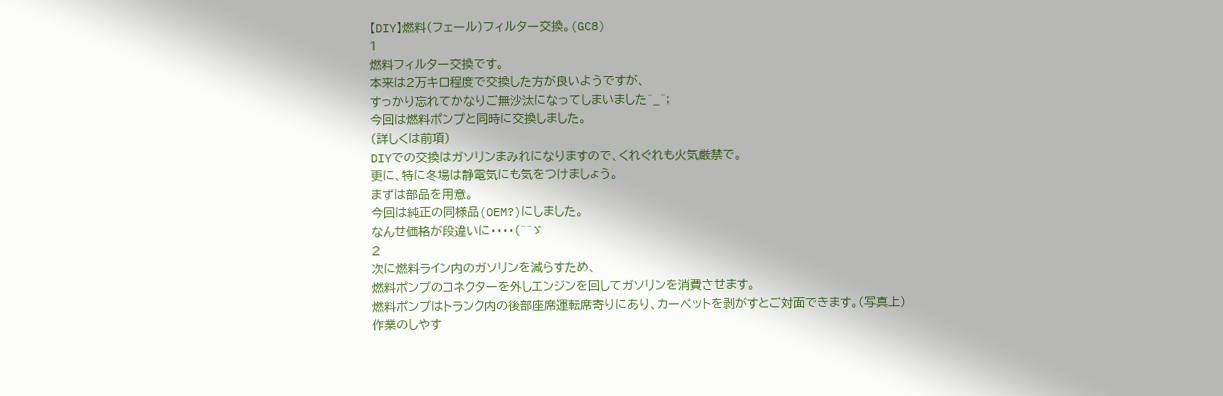【DIY】燃料(フェール)フィルター交換。(GC8)
1
燃料フィルター交換です。
本来は2万キロ程度で交換した方が良いようですが、
すっかり忘れてかなりご無沙汰になってしまいました^_^;
今回は燃料ポンプと同時に交換しました。
(詳しくは前項)
DIYでの交換はガソリンまみれになりますので、くれぐれも火気厳禁で。
更に、特に冬場は静電気にも気をつけましょう。
まずは部品を用意。
今回は純正の同様品(OEM?)にしました。
なんせ価格が段違いに・・・・(^^ゞ
2
次に燃料ライン内のガソリンを減らすため、
燃料ポンプのコネクターを外しエンジンを回してガソリンを消費させます。
燃料ポンプはトランク内の後部座席運転席寄りにあり、カーペットを剥がすとご対面できます。(写真上)
作業のしやす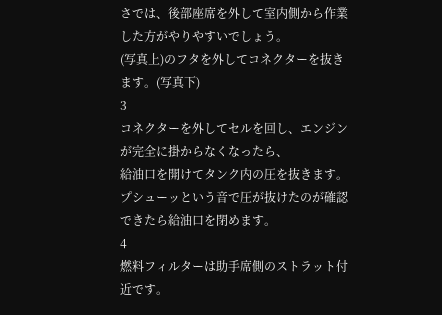さでは、後部座席を外して室内側から作業した方がやりやすいでしょう。
(写真上)のフタを外してコネクターを抜きます。(写真下)
3
コネクターを外してセルを回し、エンジンが完全に掛からなくなったら、
給油口を開けてタンク内の圧を抜きます。
プシューッという音で圧が抜けたのが確認できたら給油口を閉めます。
4
燃料フィルターは助手席側のストラット付近です。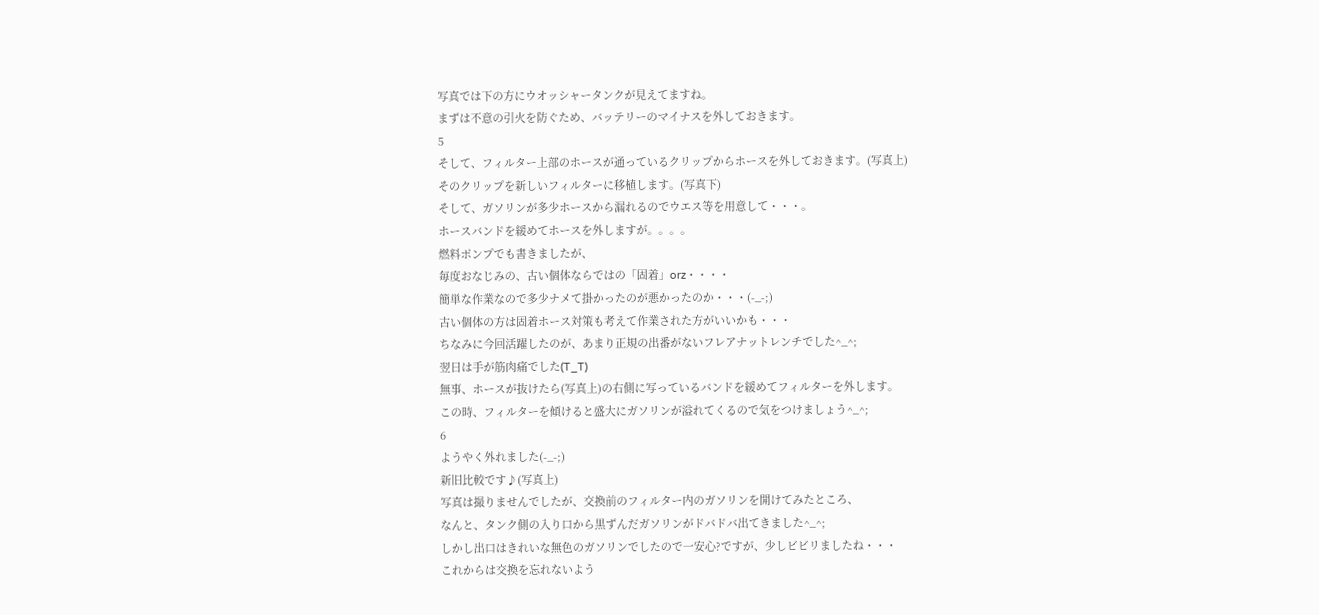写真では下の方にウオッシャータンクが見えてますね。
まずは不意の引火を防ぐため、バッテリーのマイナスを外しておきます。
5
そして、フィルター上部のホースが通っているクリップからホースを外しておきます。(写真上)
そのクリップを新しいフィルターに移植します。(写真下)
そして、ガソリンが多少ホースから漏れるのでウエス等を用意して・・・。
ホースバンドを緩めてホースを外しますが。。。。
燃料ポンプでも書きましたが、
毎度おなじみの、古い個体ならではの「固着」orz・・・・
簡単な作業なので多少ナメて掛かったのが悪かったのか・・・(-_-;)
古い個体の方は固着ホース対策も考えて作業された方がいいかも・・・
ちなみに今回活躍したのが、あまり正規の出番がないフレアナットレンチでした^_^;
翌日は手が筋肉痛でした(T_T)
無事、ホースが抜けたら(写真上)の右側に写っているバンドを緩めてフィルターを外します。
この時、フィルターを傾けると盛大にガソリンが溢れてくるので気をつけましょう^_^;
6
ようやく外れました(-_-;)
新旧比較です♪(写真上)
写真は撮りませんでしたが、交換前のフィルター内のガソリンを開けてみたところ、
なんと、タンク側の入り口から黒ずんだガソリンがドバドバ出てきました^_^;
しかし出口はきれいな無色のガソリンでしたので一安心?ですが、少しビビリましたね・・・
これからは交換を忘れないよう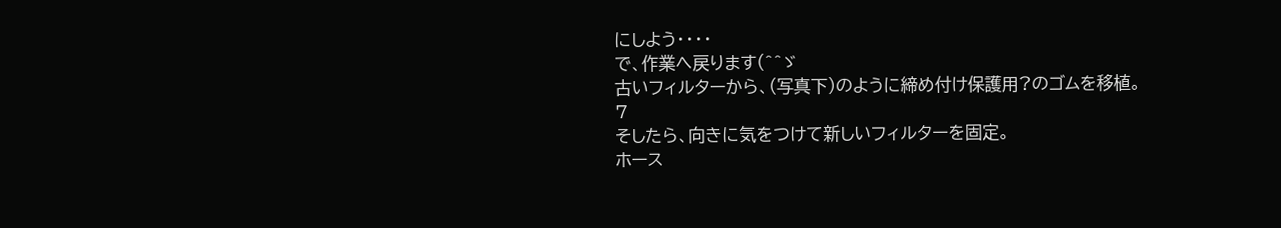にしよう・・・・
で、作業へ戻ります(^^ゞ
古いフィルターから、(写真下)のように締め付け保護用?のゴムを移植。
7
そしたら、向きに気をつけて新しいフィルターを固定。
ホース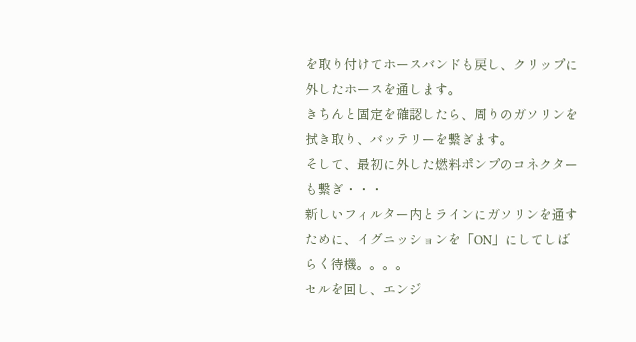を取り付けてホースバンドも戻し、クリップに外したホースを通します。
きちんと固定を確認したら、周りのガソリンを拭き取り、バッテリーを繋ぎます。
そして、最初に外した燃料ポンプのコネクターも繋ぎ・・・
新しいフィルター内とラインにガソリンを通すために、イグニッションを「ON」にしてしばらく待機。。。。
セルを回し、エンジ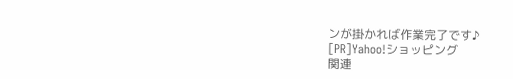ンが掛かれば作業完了です♪
[PR]Yahoo!ショッピング
関連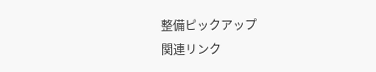整備ピックアップ
関連リンク